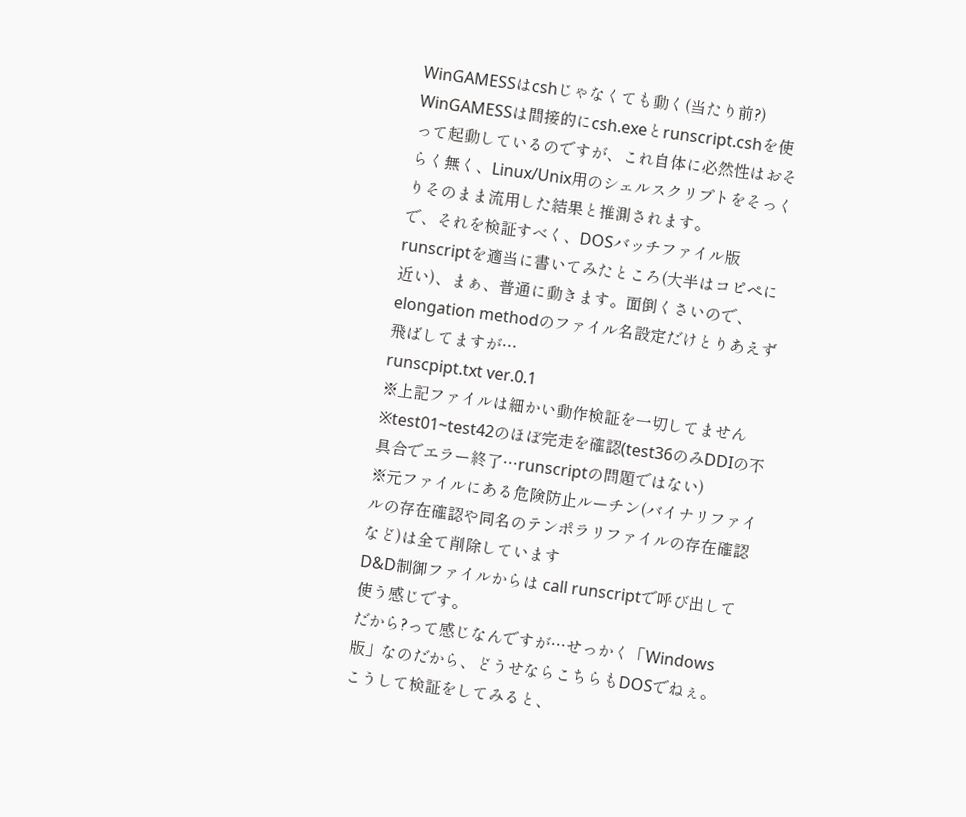WinGAMESSはcshじゃなくても動く(当たり前?)
WinGAMESSは間接的にcsh.exeとrunscript.cshを使って起動しているのですが、これ自体に必然性はおそらく無く、Linux/Unix用のシェルスクリプトをそっくりそのまま流用した結果と推測されます。
で、それを検証すべく、DOSバッチファイル版runscriptを適当に書いてみたところ(大半はコピペに近い)、まぁ、普通に動きます。面倒くさいので、elongation methodのファイル名設定だけとりあえず飛ばしてますが…
runscpipt.txt ver.0.1
※上記ファイルは細かい動作検証を一切してません
※test01~test42のほぼ完走を確認(test36のみDDIの不具合でエラー終了…runscriptの問題ではない)
※元ファイルにある危険防止ルーチン(バイナリファイルの存在確認や同名のテンポラリファイルの存在確認など)は全て削除しています
D&D制御ファイルからは call runscriptで呼び出して使う感じです。
だから?って感じなんですが…せっかく「Windows版」なのだから、どうせならこちらもDOSでねぇ。
こうして検証をしてみると、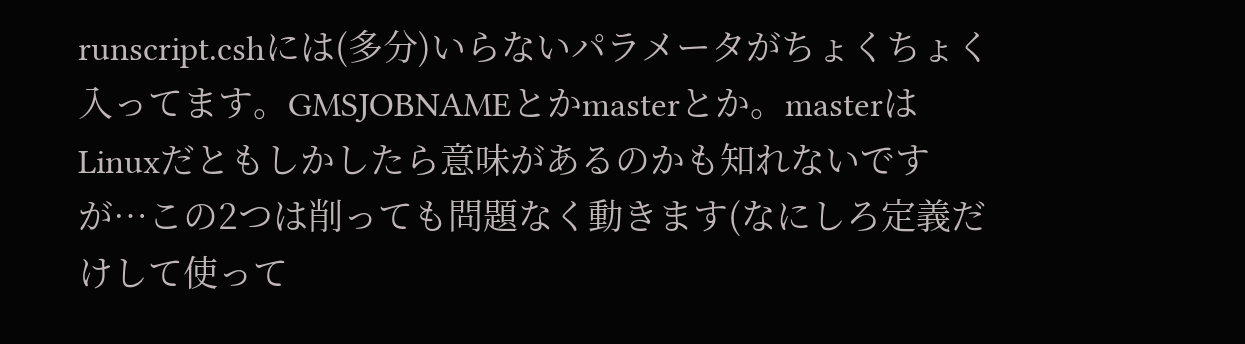runscript.cshには(多分)いらないパラメータがちょくちょく入ってます。GMSJOBNAMEとかmasterとか。masterはLinuxだともしかしたら意味があるのかも知れないですが…この2つは削っても問題なく動きます(なにしろ定義だけして使って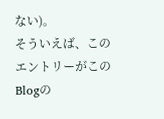ない)。
そういえば、このエントリーがこのBlogの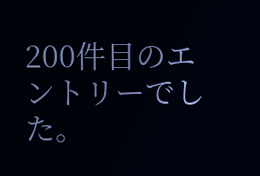200件目のエントリーでした。